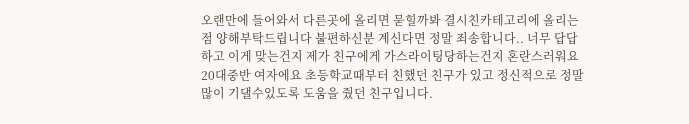오랜만에 들어와서 다른곳에 올리면 묻힐까봐 결시친카테고리에 올리는점 양해부탁드립니다 불편하신분 계신다면 정말 죄송합니다.. 너무 답답하고 이게 맞는건지 제가 친구에게 가스라이팅당하는건지 혼란스러워요
20대중반 여자에요 초등학교때부터 친했던 친구가 있고 정신적으로 정말 많이 기댈수있도록 도움을 줬던 친구입니다.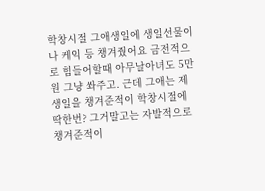학창시절 그애생일에 생일선물이나 케익 등 챙겨줬어요 금전적으로 힘들어할때 아무날아녀도 5만원 그냥 쏴주고. 근데 그애는 제 생일을 챙겨준적이 학창시절에 딱한번? 그거말고는 자발적으로 챙겨준적이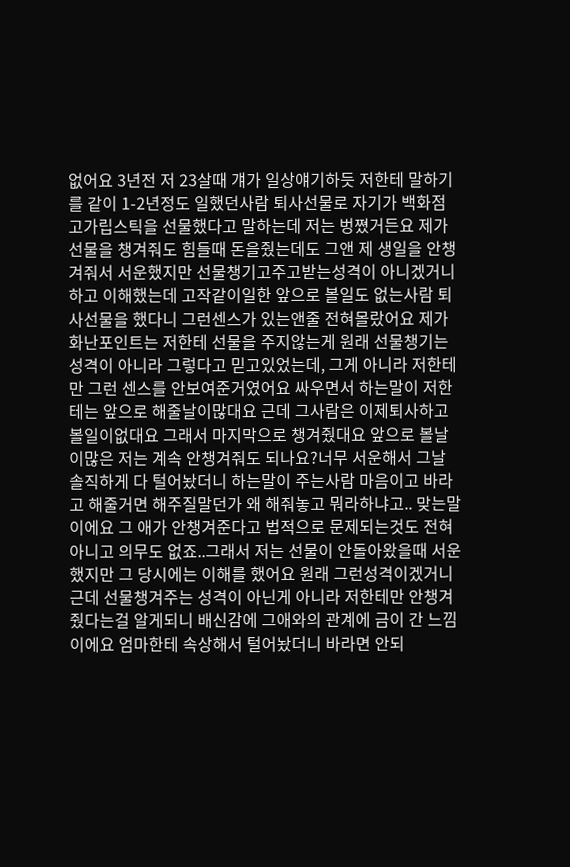없어요 3년전 저 23살때 걔가 일상얘기하듯 저한테 말하기를 같이 1-2년정도 일했던사람 퇴사선물로 자기가 백화점고가립스틱을 선물했다고 말하는데 저는 벙쪘거든요 제가 선물을 챙겨줘도 힘들때 돈을줬는데도 그앤 제 생일을 안챙겨줘서 서운했지만 선물챙기고주고받는성격이 아니겠거니 하고 이해했는데 고작같이일한 앞으로 볼일도 없는사람 퇴사선물을 했다니 그런센스가 있는앤줄 전혀몰랐어요 제가 화난포인트는 저한테 선물을 주지않는게 원래 선물챙기는 성격이 아니라 그렇다고 믿고있었는데, 그게 아니라 저한테만 그런 센스를 안보여준거였어요 싸우면서 하는말이 저한테는 앞으로 해줄날이많대요 근데 그사람은 이제퇴사하고 볼일이없대요 그래서 마지막으로 챙겨줬대요 앞으로 볼날이많은 저는 계속 안챙겨줘도 되나요?너무 서운해서 그날 솔직하게 다 털어놨더니 하는말이 주는사람 마음이고 바라고 해줄거면 해주질말던가 왜 해줘놓고 뭐라하냐고.. 맞는말이에요 그 애가 안챙겨준다고 법적으로 문제되는것도 전혀 아니고 의무도 없죠..그래서 저는 선물이 안돌아왔을때 서운했지만 그 당시에는 이해를 했어요 원래 그런성격이겠거니 근데 선물챙겨주는 성격이 아닌게 아니라 저한테만 안챙겨줬다는걸 알게되니 배신감에 그애와의 관계에 금이 간 느낌이에요 엄마한테 속상해서 털어놨더니 바라면 안되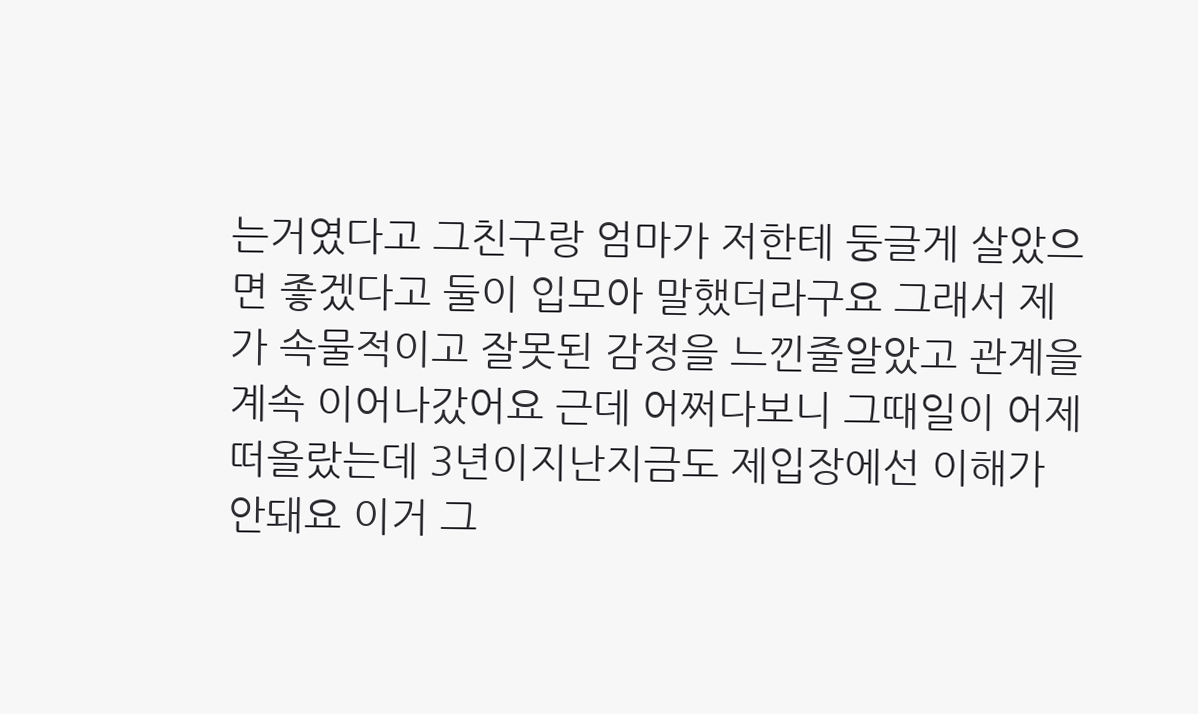는거였다고 그친구랑 엄마가 저한테 둥글게 살았으면 좋겠다고 둘이 입모아 말했더라구요 그래서 제가 속물적이고 잘못된 감정을 느낀줄알았고 관계을 계속 이어나갔어요 근데 어쩌다보니 그때일이 어제떠올랐는데 3년이지난지금도 제입장에선 이해가 안돼요 이거 그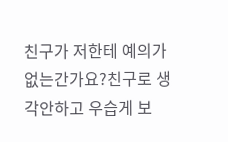친구가 저한테 예의가없는간가요?친구로 생각안하고 우습게 보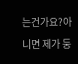는건가요?아니면 제가 둥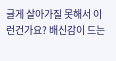글게 살아가질 못해서 이런건가요? 배신감이 드는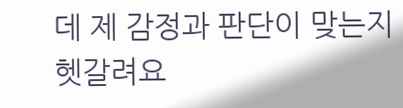데 제 감정과 판단이 맞는지 헷갈려요